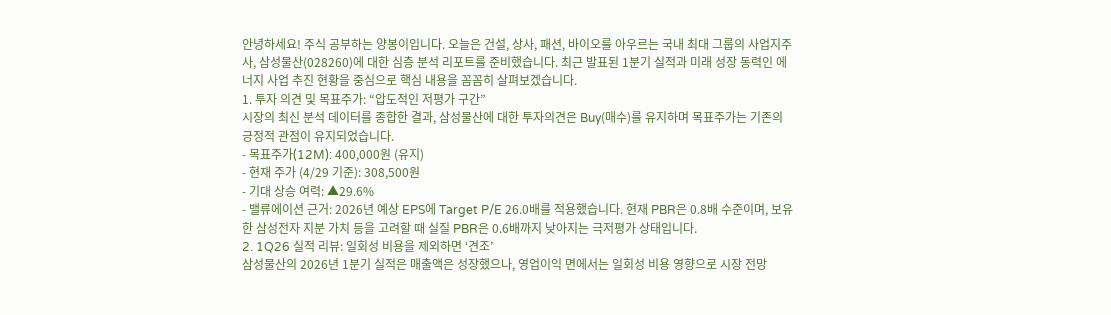안녕하세요! 주식 공부하는 양봉이입니다. 오늘은 건설, 상사, 패션, 바이오를 아우르는 국내 최대 그룹의 사업지주사, 삼성물산(028260)에 대한 심층 분석 리포트를 준비했습니다. 최근 발표된 1분기 실적과 미래 성장 동력인 에너지 사업 추진 현황을 중심으로 핵심 내용을 꼼꼼히 살펴보겠습니다.
1. 투자 의견 및 목표주가: “압도적인 저평가 구간”
시장의 최신 분석 데이터를 종합한 결과, 삼성물산에 대한 투자의견은 Buy(매수)를 유지하며 목표주가는 기존의 긍정적 관점이 유지되었습니다.
- 목표주가(12M): 400,000원 (유지)
- 현재 주가 (4/29 기준): 308,500원
- 기대 상승 여력: ▲29.6%
- 밸류에이션 근거: 2026년 예상 EPS에 Target P/E 26.0배를 적용했습니다. 현재 PBR은 0.8배 수준이며, 보유한 삼성전자 지분 가치 등을 고려할 때 실질 PBR은 0.6배까지 낮아지는 극저평가 상태입니다.
2. 1Q26 실적 리뷰: 일회성 비용을 제외하면 ‘견조’
삼성물산의 2026년 1분기 실적은 매출액은 성장했으나, 영업이익 면에서는 일회성 비용 영향으로 시장 전망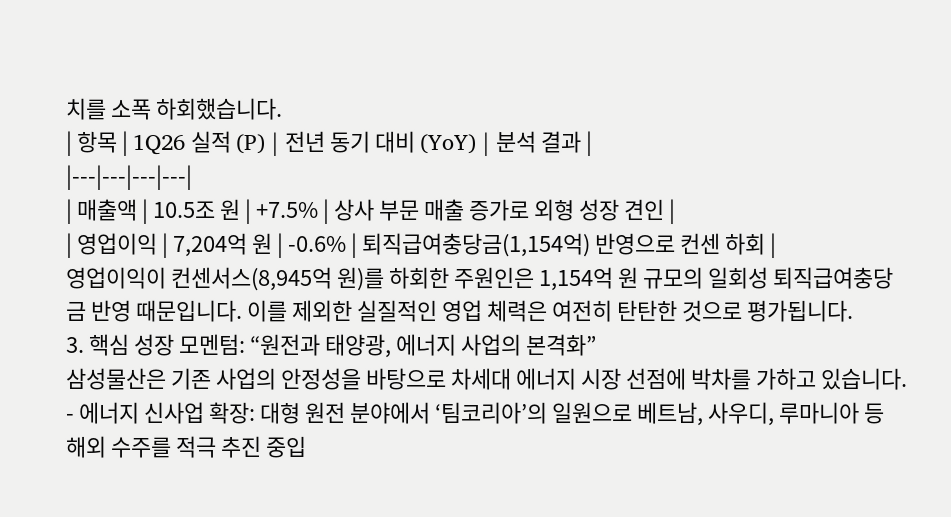치를 소폭 하회했습니다.
| 항목 | 1Q26 실적 (P) | 전년 동기 대비 (YoY) | 분석 결과 |
|---|---|---|---|
| 매출액 | 10.5조 원 | +7.5% | 상사 부문 매출 증가로 외형 성장 견인 |
| 영업이익 | 7,204억 원 | -0.6% | 퇴직급여충당금(1,154억) 반영으로 컨센 하회 |
영업이익이 컨센서스(8,945억 원)를 하회한 주원인은 1,154억 원 규모의 일회성 퇴직급여충당금 반영 때문입니다. 이를 제외한 실질적인 영업 체력은 여전히 탄탄한 것으로 평가됩니다.
3. 핵심 성장 모멘텀: “원전과 태양광, 에너지 사업의 본격화”
삼성물산은 기존 사업의 안정성을 바탕으로 차세대 에너지 시장 선점에 박차를 가하고 있습니다.
- 에너지 신사업 확장: 대형 원전 분야에서 ‘팀코리아’의 일원으로 베트남, 사우디, 루마니아 등 해외 수주를 적극 추진 중입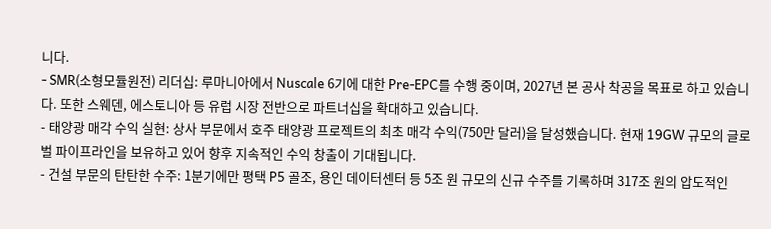니다.
- SMR(소형모듈원전) 리더십: 루마니아에서 Nuscale 6기에 대한 Pre-EPC를 수행 중이며, 2027년 본 공사 착공을 목표로 하고 있습니다. 또한 스웨덴, 에스토니아 등 유럽 시장 전반으로 파트너십을 확대하고 있습니다.
- 태양광 매각 수익 실현: 상사 부문에서 호주 태양광 프로젝트의 최초 매각 수익(750만 달러)을 달성했습니다. 현재 19GW 규모의 글로벌 파이프라인을 보유하고 있어 향후 지속적인 수익 창출이 기대됩니다.
- 건설 부문의 탄탄한 수주: 1분기에만 평택 P5 골조, 용인 데이터센터 등 5조 원 규모의 신규 수주를 기록하며 317조 원의 압도적인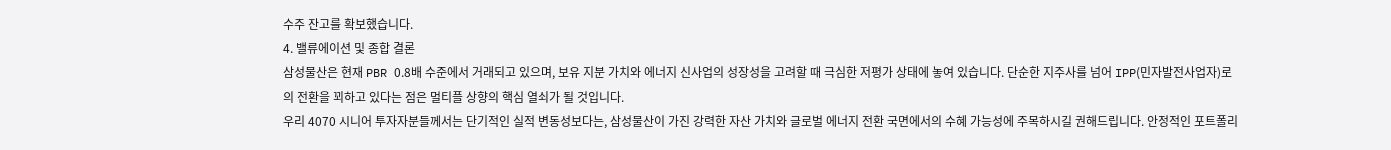수주 잔고를 확보했습니다.
4. 밸류에이션 및 종합 결론
삼성물산은 현재 PBR 0.8배 수준에서 거래되고 있으며, 보유 지분 가치와 에너지 신사업의 성장성을 고려할 때 극심한 저평가 상태에 놓여 있습니다. 단순한 지주사를 넘어 IPP(민자발전사업자)로의 전환을 꾀하고 있다는 점은 멀티플 상향의 핵심 열쇠가 될 것입니다.
우리 4070 시니어 투자자분들께서는 단기적인 실적 변동성보다는, 삼성물산이 가진 강력한 자산 가치와 글로벌 에너지 전환 국면에서의 수혜 가능성에 주목하시길 권해드립니다. 안정적인 포트폴리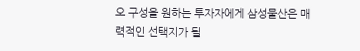오 구성을 원하는 투자자에게 삼성물산은 매력적인 선택지가 될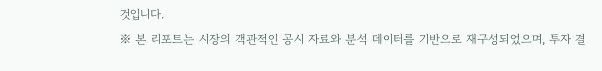것입니다.
※ 본 리포트는 시장의 객관적인 공시 자료와 분석 데이터를 기반으로 재구성되었으며, 투자 결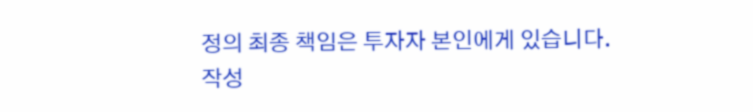정의 최종 책임은 투자자 본인에게 있습니다.
작성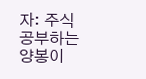자: 주식 공부하는 양봉이